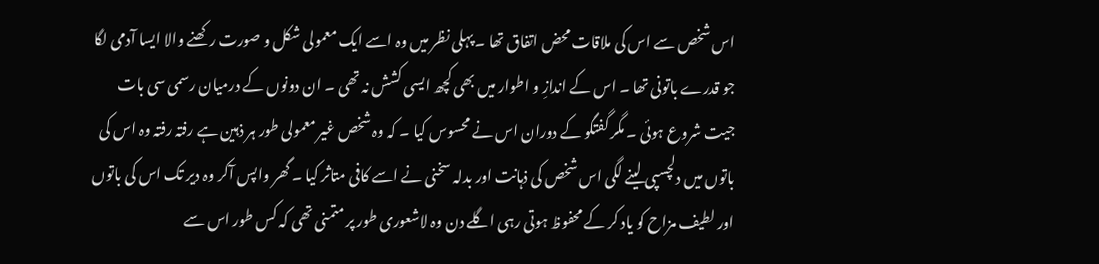اس شخص سے اس کی ملاقات محض اتفاق تھا ۔ پہلی نظر میں وہ اسے ایک معمولی شکل و صورت رکھنے والا ایسا آدمی لگا جو قدرے باتونی تھا ۔ اس کے اندازِ و اطوار میں بھی کچھ ایسی کشش نہ تھی ۔ ان دونوں کے درمیان رسمی سی بات جیت شروع ہوئی ۔ مگر گفتگو کے دوران اس نے محسوس کیا ۔ کہ وہ شخص غیر معمولی طور ہر ذہین ہے رفتہ رفتہ وہ اس کی باتوں میں دلچسپی لینے لگی اس شخص کی ذہانت اور بدلہ سخنی نے اسے کافی متاثر کیا ۔ گھر واپس آکر وہ دیر تک اس کی باتوں اور لطیف مزاح کو یاد کر کے محفوظ ہوتی رہی اگلے دن وہ لاشعوری طور پر متمنی تھی کہ کس طور اس سے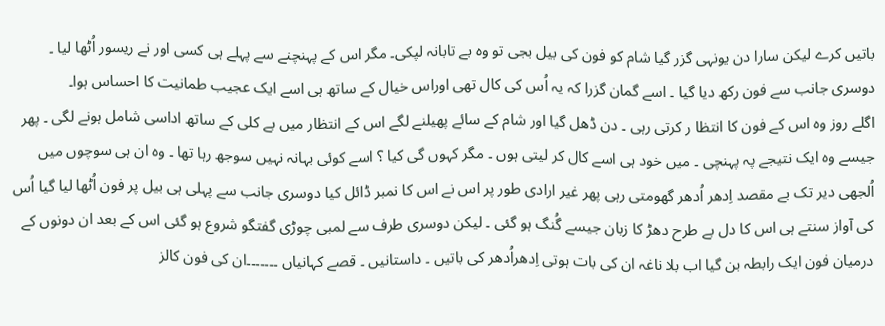باتیں کرے لیکن سارا دن یونہی گزر گیا شام کو فون کی بیل بجی تو وہ بے تابانہ لپکی۔ مگر اس کے پہنچنے سے پہلے ہی کسی اور نے ریسور اُٹھا لیا ۔ دوسری جانب سے فون رکھ دیا گیا ۔ اسے گمان گزرا کہ یہ اُس کی کال تھی اوراس خیال کے ساتھ ہی اسے ایک عجیب طمانیت کا احساس ہوا۔
اگلے روز وہ اس کے فون کا انتظا ر کرتی رہی ۔ دن ڈھل گیا اور شام کے سائے پھیلنے لگے اس کے انتظار میں بے کلی کے ساتھ اداسی شامل ہونے لگی ۔ پھر جیسے وہ ایک نتیجے پہ پہنچی ۔ میں خود ہی اسے کال کر لیتی ہوں ۔ مگر کہوں گی کیا ؟ اسے کوئی بہانہ نہیں سوجھ رہا تھا ۔ وہ ان ہی سوچوں میں اُلجھی دیر تک بے مقصد اِدھر اُدھر گھومتی رہی پھر غیر ارادی طور پر اس نے اس کا نمبر ڈائل کیا دوسری جانب سے پہلی ہی بیل پر فون اُٹھا لیا گیا اُس کی آواز سنتے ہی اس کا دل بے طرح دھڑ کا زبان جیسے گُنگ ہو گئی ۔ لیکن دوسری طرف سے لمبی چوڑی گفتگو شروع ہو گئی اس کے بعد ان دونوں کے درمیان فون ایک رابطہ بن گیا اب بلا ناغہ ان کی بات ہوتی اِدھراُدھر کی باتیں ۔ داستانیں ۔ قصے کہانیاں ۔۔۔۔۔۔۔ان کی فون کالز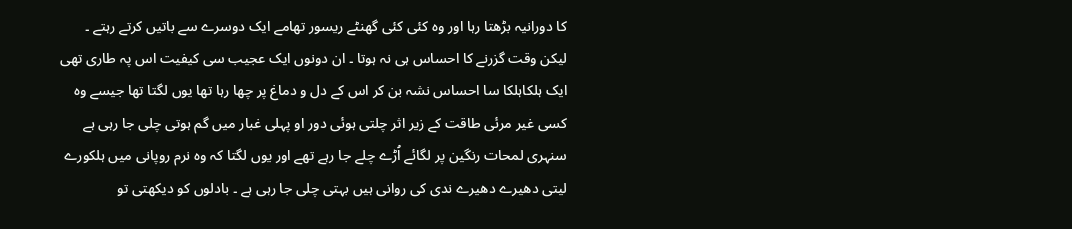کا دورانیہ بڑھتا رہا اور وہ کئی کئی گھنٹے ریسور تھامے ایک دوسرے سے باتیں کرتے رہتے ۔ لیکن وقت گزرنے کا احساس ہی نہ ہوتا ۔ ان دونوں ایک عجیب سی کیفیت اس پہ طاری تھی ایک ہلکاہلکا سا احساس نشہ بن کر اس کے دل و دماغ پر چھا رہا تھا یوں لگتا تھا جیسے وہ کسی غیر مرئی طاقت کے زیر اثر چلتی ہوئی دور او پہلی غبار میں گم ہوتی چلی جا رہی ہے سنہری لمحات رنگین پر لگائے اُڑے چلے جا رہے تھے اور یوں لگتا کہ وہ نرم روپانی میں ہلکورے لیتی دھیرے دھیرے ندی کی روانی ہیں بہتی چلی جا رہی ہے ۔ بادلوں کو دیکھتی تو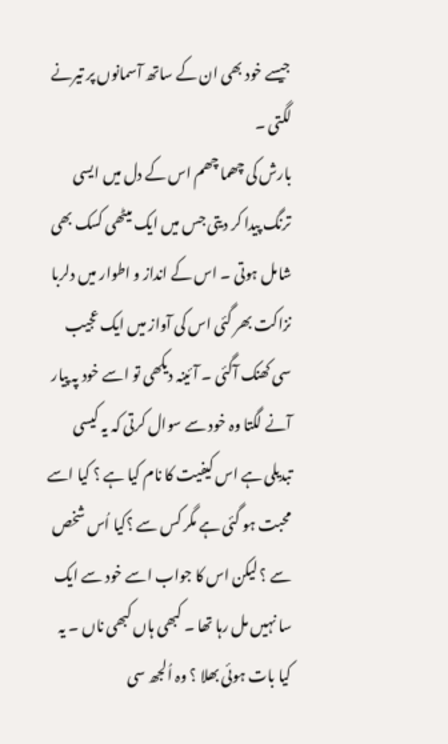جیسے خود بھی ان کے ساتھ آسمانوں پر تیرنے لگتی ۔
بارش کی چھما چھم اس کے دل میں ایسی ترنگ پیدا کر دیتی جس میں ایک میٹھی کسک بھی شامل ہوتی ۔ اس کے انداز و اطوار میں دلربا نزاکت بھر گئی اس کی آواز میں ایک عجیب سی کھنک آگئی ۔ آئینہ دیکھی تو اسے خود پہ پیار آنے لگتا وہ خود سے سوال کرتی کہ یہ کیسی تبدیلی ہے اس کیفیت کا نام کیا ہے ؟ کیا اسے محبت ہو گئی ہے مگر کس سے ؟کیا اُس شخص سے ؟ لیکن اس کا جواب اسے خود سے ایک سا نہیں مل رہا تھا ۔ کبھی ہاں کبھی ناں ۔ یہ کیا بات ہوئی بھلا ؟ وہ اُلجھ سی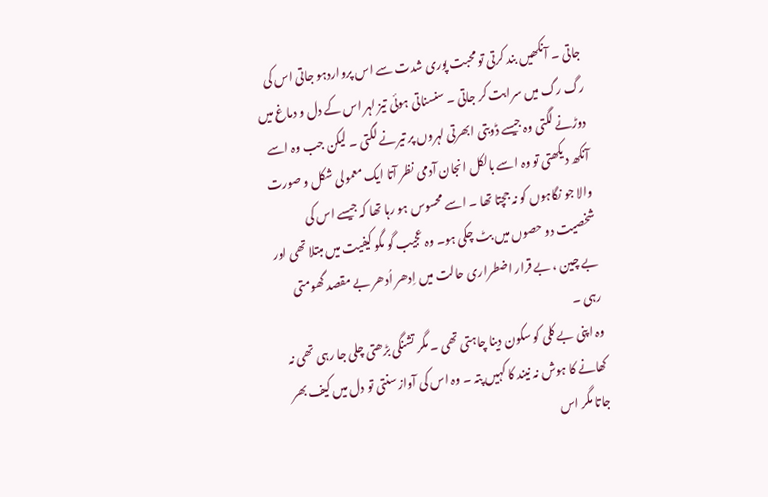جاتی ۔ آنکھیں بند کرتی تو محبت پوری شدت سے اس پرواردہو جاتی اس کی رگ رگ میں سرابت کر جاتی ۔ سنسناتی ہوئی تیز لہر اس کے دل و دماغ میں دوڑنے لگتی وہ جیسے ڈوبتی ابھرتی لہروں پر تیرنے لگتی ۔ لیکن جب وہ اسے آنکھ دیکھتی تو وہ اسے بالکل انجان آدمی نظر آتا ایک معمولی شکل و صورت والا جو نگاہوں کو نہ جچتا تھا ۔ اسے محسوس ہو رہا تھا کہ جیسے اس کی شخصیت دو حصوں میں بٹ چکی ہو۔ وہ عجیب گو مگو کیفیت میں مبتلا تھی اور بے چین ، بے قرار اضطراری حالت میں اِدھر اُدھر بے مقصد گھومتی رہی ۔
وہ اپنی بے کلی کو سکون دینا چاہتی تھی ۔ مگر تشنگی بڑھتی چلی جا رہی تھی نہ کھانے کا ہوش نہ نیند کا کہیں پتہ ۔ وہ اس کی آواز سنتی تو دل میں کیف بھر جاتا مگر اس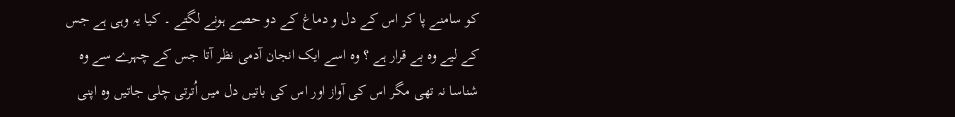کو سامنے پا کر اس کے دل و دماغ کے دو حصے ہونے لگتے ۔ کیا یہ وہی ہے جس کے لیے وہ بے قرار ہے ؟ وہ اسے ایک انجان آدمی نظر آتا جس کے چہرے سے وہ شناسا نہ تھی مگر اس کی آواز اور اس کی باتیں دل میں اُترتی چلی جاتیں وہ اپنی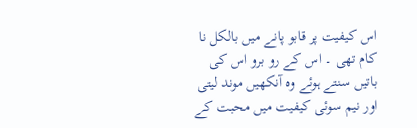اس کیفیت پر قابو پانے میں بالکل نا کام تھی ۔ اس کے رو برو اس کی باتیں سنتے ہوئے وہ آنکھیں موند لیتی اور نیم سوئی کیفیت میں محبت کے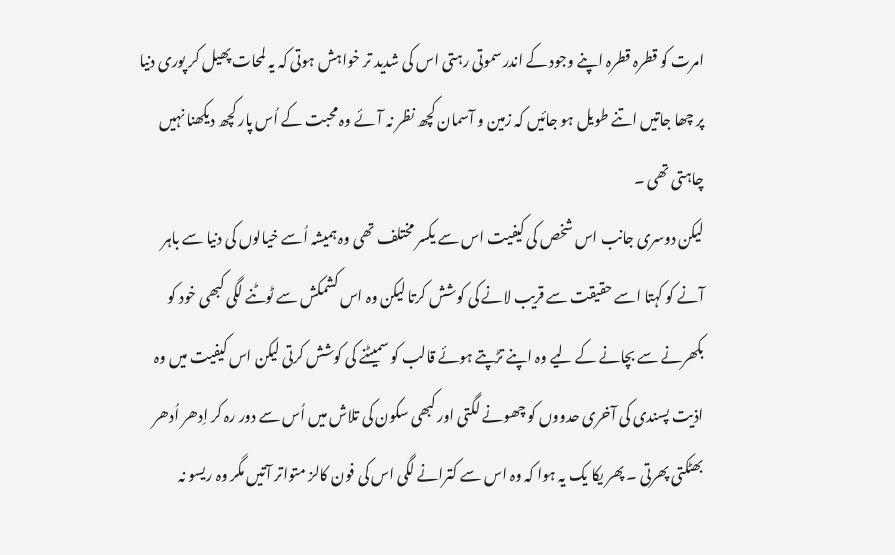امرت کو قطرہ قطرہ اپنے وجود کے اندرسموتی رہتی اس کی شدید تر خواہش ہوتی کہ یہ لمحات پھیل کر پوری دنیا پر چھا جاتیں اتنے طویل ہو جائیں کہ زمین و آسمان کچھ نظر نہ آئے وہ محبت کے اُس پار کچھ دیکھنا نہیں چاہتی تھی ۔
لیکن دوسری جانب اس شخص کی کیفیت اس سے یکسر مختلف تھی وہ ہمیشہ اُسے خیالوں کی دنیا سے باہر آنے کو کہتا اسے حقیقت سے قریب لانے کی کوشش کرتا لیکن وہ اس کشمکش سے ٹوٹنے لگی کبھی خود کو بکھرنے سے بچانے کے لیے وہ اپنے تڑپتے ہوئے قالب کو سمیٹنے کی کوشش کرتی لیکن اس کیفیت میں وہ اذیت پسندی کی آخری حدووں کو چھونے لگتی اور کبھی سکون کی تلاش میں اُس سے دور رہ کر اِدھر اُدھر بھٹکتی پھرتی ۔ پھر یکا یک یہ ہوا کہ وہ اس سے کترانے لگی اس کی فون کالز متواتر آتیں مگر وہ ریسو نہ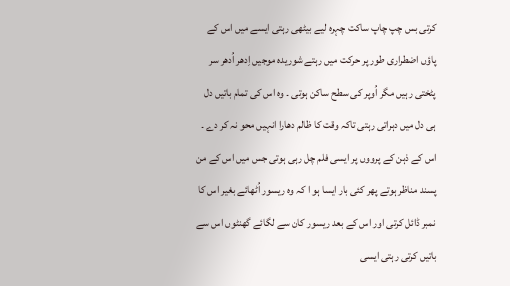کرتی بس چپ چاپ ساکت چہرہ لیے بیٹھی رہتی ایسے میں اس کے پاؤں اضطراری طور پر حرکت میں رہتے شوریدہ موجیں اِدھر اُدھر سر پٹختی رہیں مگر اُوپر کی سطح ساکن ہوتی ۔ وہ اس کی تمام باتیں دل ہی دل میں دہراتی رہتی تاکہ وقت کا ظالم دھارا انہیں محو نہ کر دے ۔
اس کے ذہن کے پرووں پر ایسی فلم چل رہی ہوتی جس میں اس کے من پسند مناظر ہوتے پھر کئی بار ایسا ہو ا کہ وہ ریسور اُٹھائے بغیر اس کا نمبر ڈائل کرتی اور اس کے بعد ریسور کان سے لگائے گھنٹوں اس سے باتیں کرتی رہتی ایسی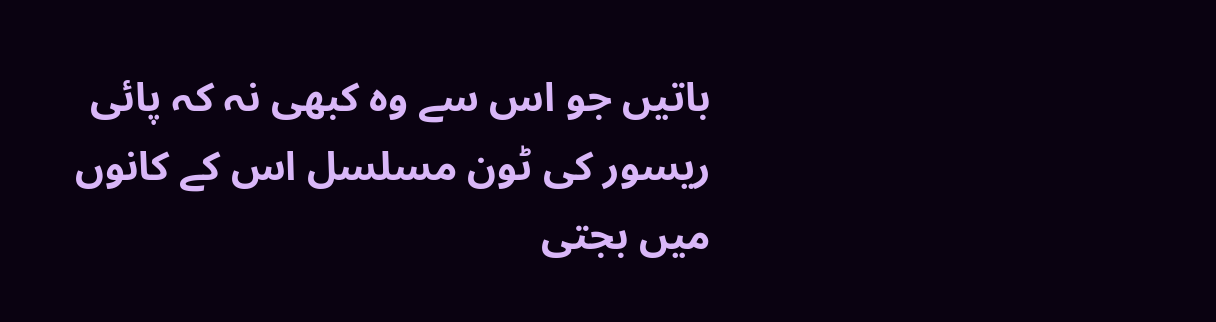باتیں جو اس سے وہ کبھی نہ کہ پائی ریسور کی ٹون مسلسل اس کے کانوں میں بجتی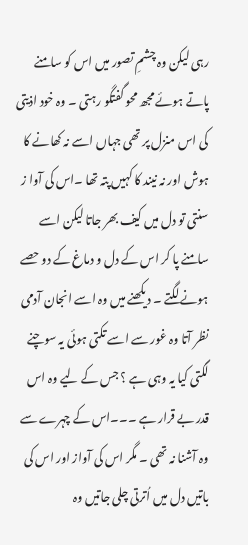رہی لیکن وہ چشمِ تصور میں اس کو سامنے پاتے ہوئے مجھ محو گفتگو رہتی ۔ وہ خود اذیتی کی اس منزل پر تھی جہاں اسے نہ کھانے کا ہوش اور نہ نیند کا کہیں پتہ تھا ۔اس کی آوا ز سنتی تو دل میں کیف بھر جاتا لیکن اسے سامنے پا کر اس کے دل و دماغ کے دو حصے ہونے لگتے ۔ دیکھنے میں وہ اسے انجان آدمی نظر آتا وہ غور سے اسے تکتی ہوئی یہ سوچنے لگتی کیا یہ وہی ہے ؟ جس کے لیے وہ اس قدر بے قرار ہے ۔۔۔اس کے چہرے سے وہ آشنا نہ تھی ۔ مگر اس کی آواز اور اس کی باتیں دل میں اُترتی چلی جاتیں وہ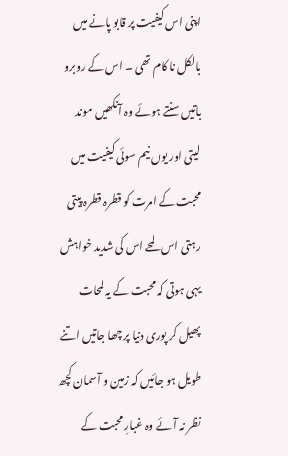اپنی اس کیفیت پر قابو پانے میں بالکل نا کام تھی ۔ اس کے روبرو باتیں سنتے ہوئے وہ آنکھیں موند لیتی اور یوں نیم سوئی کیفیت میں محبت کے امرت کو قطرہ قطرہ پیتی رہتی اس لمحے اس کی شدید خواہش یہی ہوتی کہ محبت کے یہ لمحات پھیل کر پوری دنیا پر چھا جاتیں اتنے طویل ہو جائیں کہ زمین و آسمان کچھ نظر نہ آئے وہ غبارِ محبت کے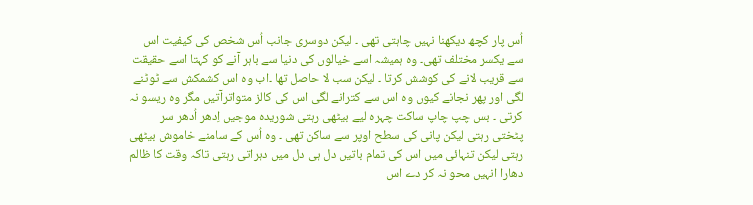اُس پار کچھ دیکھنا نہیں چاہتی تھی ۔ لیکن دوسری جانب اُس شخص کی کیفیت اس سے یکسر مختلف تھی۔ وہ ہمیشہ اسے خیالوں کی دنیا سے باہر آنے کو کہتا اسے حقیقت سے قریب لانے کی کوشش کرتا ۔ لیکن سب لا حاصل تھا ۔اب وہ اس کشمکش سے ٹوٹنے لگی اور پھر نجانے کیوں وہ اس سے کترانے لگی اس کی کالز متواترآتیں مگر وہ ریسو نہ کرتی ۔ بس چپ چاپ ساکت چہرہ لیے بیٹھی رہتی شوریدہ موجیں اِدھر اُدھر سر پٹختی رہتی لیکن پانی کی سطح اوپر سے ساکن تھی ۔ وہ اُس کے سامنے خاموش بیٹھی رہتی لیکن تنہائی میں اس کی تمام باتیں دل ہی دل میں دہراتی رہتی تاکہ وقت کا ظالم دھارا انہیں محو نہ کر دے اس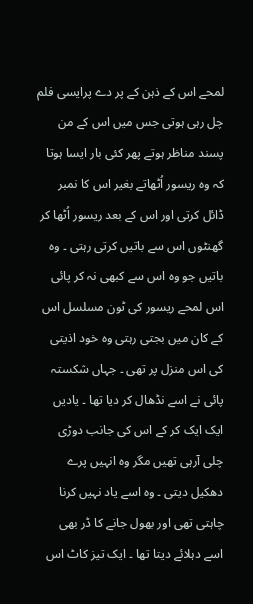لمحے اس کے ذہن کے پر دے پرایسی فلم چل رہی ہوتی جس میں اس کے من پسند مناظر ہوتے پھر کئی بار ایسا ہوتا کہ وہ ریسور اُٹھاتے بغیر اس کا نمبر ڈائل کرتی اور اس کے بعد ریسور اُٹھا کر گھنٹوں اس سے باتیں کرتی رہتی ۔ وہ باتیں جو وہ اس سے کبھی نہ کر پائی اس لمحے ریسور کی ٹون مسلسل اس کے کان میں بجتی رہتی وہ خود اذیتی کی اس منزل پر تھی ۔ جہاں شکستہ پائی نے اسے نڈھال کر دیا تھا ۔ یادیں ایک ایک کر کے اس کی جانب دوڑی چلی آرہی تھیں مگر وہ انہیں پرے دھکیل دیتی ۔ وہ اسے یاد نہیں کرنا چاہتی تھی اور بھول جانے کا ڈر بھی اسے دہلائے دیتا تھا ۔ ایک تیز کاٹ اس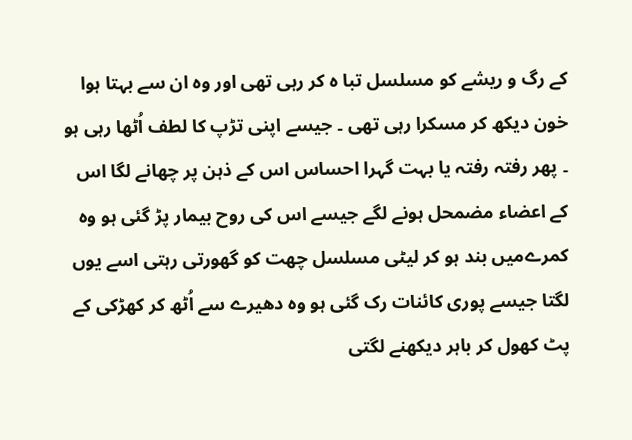کے رگ و ریشے کو مسلسل تبا ہ کر رہی تھی اور وہ ان سے بہتا ہوا خون دیکھ کر مسکرا رہی تھی ۔ جیسے اپنی تڑپ کا لطف اُٹھا رہی ہو ۔ پھر رفتہ رفتہ یا بہت گہرا احساس اس کے ذہن پر چھانے لگا اس کے اعضاء مضمحل ہونے لگے جیسے اس کی روح بیمار پڑ گئی ہو وہ کمرےمیں بند ہو کر لیٹی مسلسل چھت کو گھورتی رہتی اسے یوں لگتا جیسے پوری کائنات رک گئی ہو وہ دھیرے سے اُٹھ کر کھڑکی کے پٹ کھول کر باہر دیکھنے لگتی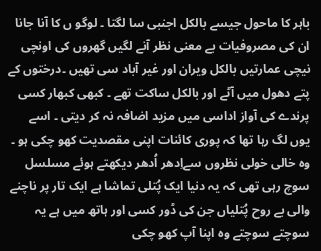باہر کا ماحول جیسے بالکل اجنبی سا لگتا ۔ لوگو ں کا آنا جانا ان کی مصروفیات بے معنی نظر آنے لگیں گھروں کی اونچی نیچی عمارتیں بالکل ویران اور غیر آباد سی تھیں ۔درختوں کے پتے دھول میں آٹے اور بالکل ساکت تھے ۔ کبھی کبھار کسی پرندے کی آواز اداسی میں مزید اضافہ نہ کر دیتی ۔ اسے یوں لگ رہا تھا کہ پوری کائنات اپنی مقصدیت کھو چکی ہو ۔ وہ خالی خولی نظروں سےاِدھر اُدھر دیکھتے ہوئے مسلسل سوچ رہی تھی کہ یہ دنیا ایک پُتلی تماشا ہے ایک تار پر ناچنے والی بے روح پُتلیاں جن کی ڈور کسی اور ہاتھ میں ہے یہ سوچتے سوچتے وہ اپنا آپ کھو چکی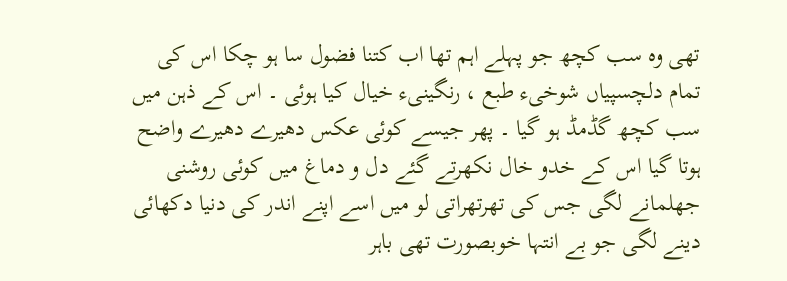تھی وہ سب کچھ جو پہلے اہم تھا اب کتنا فضول سا ہو چکا اس کی تمام دلچسپیاں شوخیء طبع ، رنگینیء خیال کیا ہوئی ۔ اس کے ذہن میں سب کچھ گڈمڈ ہو گیا ۔ پھر جیسے کوئی عکس دھیرے دھیرے واضح ہوتا گیا اس کے خدو خال نکھرتے گئے دل و دماغ میں کوئی روشنی جھلمانے لگی جس کی تھرتھراتی لو میں اسے اپنے اندر کی دنیا دکھائی دینے لگی جو بے انتہا خوبصورت تھی باہر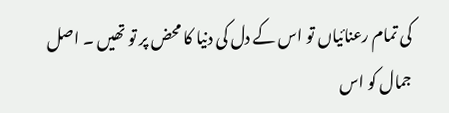کی تمام رعنائیاں تو اس کے دل کی دنیا کا محض پر تو تھیں ۔ اصل جمال کو اس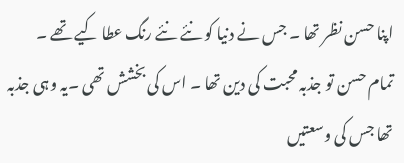اپنا حسن نظر تھا ۔ جس نے دنیا کو نئے نئے رنگ عطا کیے تھے ۔
تمام حسن تو جذبہ محبت کی دین تھا ۔ اس کی بخشش تھی ۔یہ وہی جذبہ تھا جس کی وسعتیں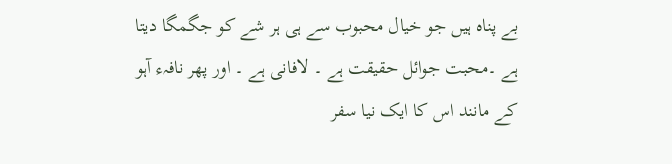بے پناہ ہیں جو خیال محبوب سے ہی ہر شے کو جگمگا دیتا ہے ۔محبت جوائل حقیقت ہے ۔ لافانی ہے ۔ اور پھر نافہء آہو کے مانند اس کا ایک نیا سفر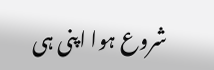شروع ہوا اپنی ہی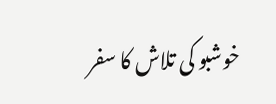خوشبو کی تلاش کا سفر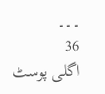۔۔۔
36
اگلی پوسٹ